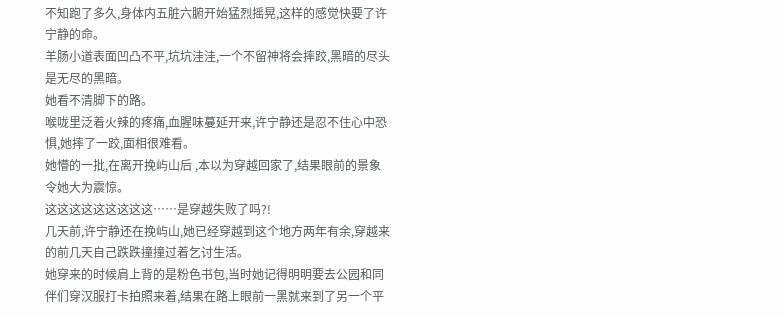不知跑了多久,身体内五脏六腑开始猛烈摇晃,这样的感觉快要了许宁静的命。
羊肠小道表面凹凸不平,坑坑洼洼,一个不留神将会摔跤,黑暗的尽头是无尽的黑暗。
她看不清脚下的路。
喉咙里泛着火辣的疼痛,血腥味蔓延开来,许宁静还是忍不住心中恐惧,她摔了一跤,面相很难看。
她懵的一批,在离开挽屿山后 ,本以为穿越回家了,结果眼前的景象令她大为震惊。
这这这这这这这这这……是穿越失败了吗?!
几天前,许宁静还在挽屿山,她已经穿越到这个地方两年有余,穿越来的前几天自己跌跌撞撞过着乞讨生活。
她穿来的时候肩上背的是粉色书包,当时她记得明明要去公园和同伴们穿汉服打卡拍照来着,结果在路上眼前一黑就来到了另一个平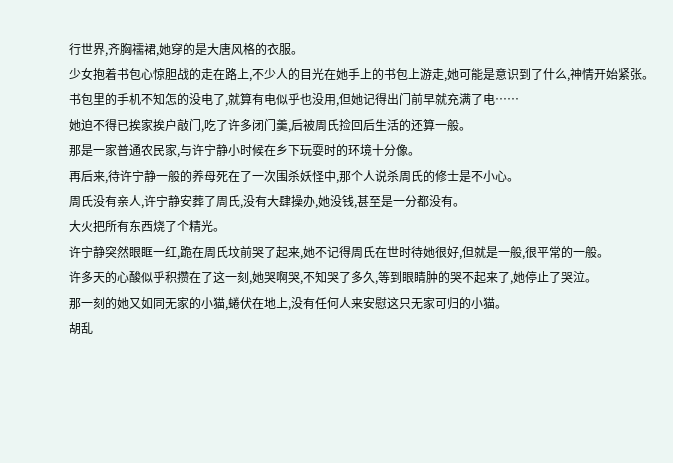行世界,齐胸襦裙,她穿的是大唐风格的衣服。
少女抱着书包心惊胆战的走在路上,不少人的目光在她手上的书包上游走,她可能是意识到了什么,神情开始紧张。
书包里的手机不知怎的没电了,就算有电似乎也没用,但她记得出门前早就充满了电……
她迫不得已挨家挨户敲门,吃了许多闭门羹,后被周氏捡回后生活的还算一般。
那是一家普通农民家,与许宁静小时候在乡下玩耍时的环境十分像。
再后来,待许宁静一般的养母死在了一次围杀妖怪中,那个人说杀周氏的修士是不小心。
周氏没有亲人,许宁静安葬了周氏,没有大肆操办,她没钱,甚至是一分都没有。
大火把所有东西烧了个精光。
许宁静突然眼眶一红,跪在周氏坟前哭了起来,她不记得周氏在世时待她很好,但就是一般,很平常的一般。
许多天的心酸似乎积攒在了这一刻,她哭啊哭,不知哭了多久,等到眼睛肿的哭不起来了,她停止了哭泣。
那一刻的她又如同无家的小猫,蜷伏在地上,没有任何人来安慰这只无家可归的小猫。
胡乱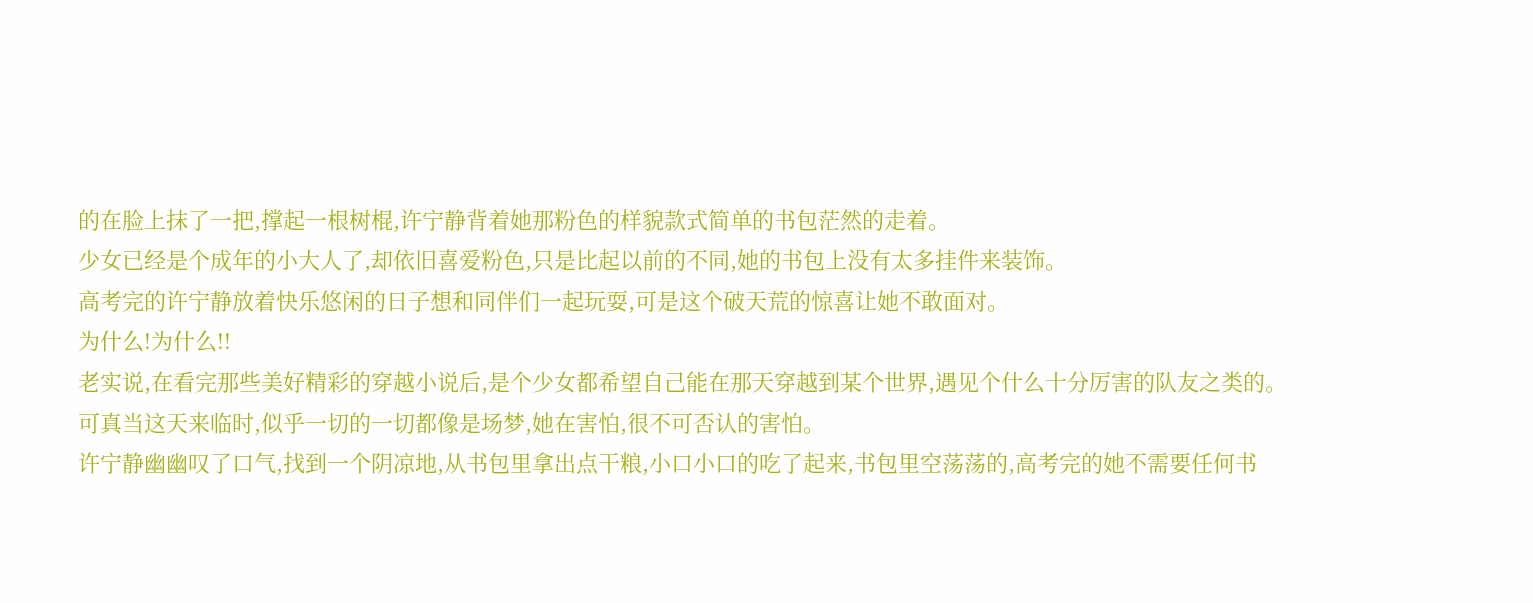的在脸上抹了一把,撑起一根树棍,许宁静背着她那粉色的样貌款式简单的书包茫然的走着。
少女已经是个成年的小大人了,却依旧喜爱粉色,只是比起以前的不同,她的书包上没有太多挂件来装饰。
高考完的许宁静放着快乐悠闲的日子想和同伴们一起玩耍,可是这个破天荒的惊喜让她不敢面对。
为什么!为什么!!
老实说,在看完那些美好精彩的穿越小说后,是个少女都希望自己能在那天穿越到某个世界,遇见个什么十分厉害的队友之类的。
可真当这天来临时,似乎一切的一切都像是场梦,她在害怕,很不可否认的害怕。
许宁静幽幽叹了口气,找到一个阴凉地,从书包里拿出点干粮,小口小口的吃了起来,书包里空荡荡的,高考完的她不需要任何书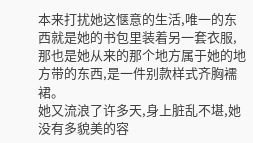本来打扰她这惬意的生活,唯一的东西就是她的书包里装着另一套衣服,那也是她从来的那个地方属于她的地方带的东西,是一件别款样式齐胸襦裙。
她又流浪了许多天,身上脏乱不堪,她没有多貌美的容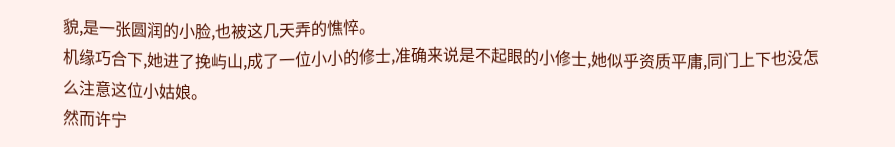貌,是一张圆润的小脸,也被这几天弄的憔悴。
机缘巧合下,她进了挽屿山,成了一位小小的修士,准确来说是不起眼的小修士,她似乎资质平庸,同门上下也没怎么注意这位小姑娘。
然而许宁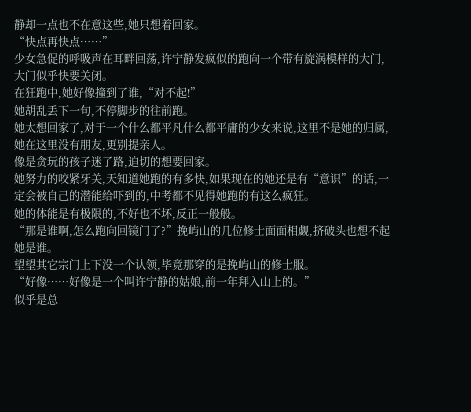静却一点也不在意这些,她只想着回家。
“快点再快点……”
少女急促的呼吸声在耳畔回荡,许宁静发疯似的跑向一个带有旋涡模样的大门,大门似乎快要关闭。
在狂跑中,她好像撞到了谁,“对不起!”
她胡乱丢下一句,不停脚步的往前跑。
她太想回家了,对于一个什么都平凡什么都平庸的少女来说,这里不是她的归属,她在这里没有朋友,更别提亲人。
像是贪玩的孩子迷了路,迫切的想要回家。
她努力的咬紧牙关,天知道她跑的有多快,如果现在的她还是有“意识”的话,一定会被自己的潜能给吓到的,中考都不见得她跑的有这么疯狂。
她的体能是有极限的,不好也不坏,反正一般般。
“那是谁啊,怎么跑向回镜门了?”挽屿山的几位修士面面相觑,挤破头也想不起她是谁。
望望其它宗门上下没一个认领,毕竟那穿的是挽屿山的修士服。
“好像……好像是一个叫许宁静的姑娘,前一年拜入山上的。”
似乎是总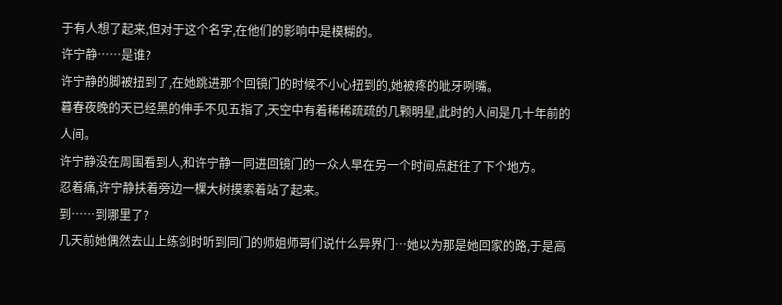于有人想了起来,但对于这个名字,在他们的影响中是模糊的。
许宁静……是谁?
许宁静的脚被扭到了,在她跳进那个回镜门的时候不小心扭到的,她被疼的呲牙咧嘴。
暮春夜晚的天已经黑的伸手不见五指了,天空中有着稀稀疏疏的几颗明星,此时的人间是几十年前的人间。
许宁静没在周围看到人,和许宁静一同进回镜门的一众人早在另一个时间点赶往了下个地方。
忍着痛,许宁静扶着旁边一棵大树摸索着站了起来。
到……到哪里了?
几天前她偶然去山上练剑时听到同门的师姐师哥们说什么异界门…她以为那是她回家的路,于是高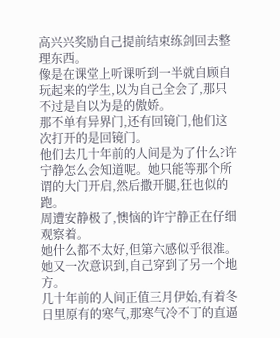高兴兴奖励自己提前结束练剑回去整理东西。
像是在课堂上听课听到一半就自顾自玩起来的学生,以为自己全会了,那只不过是自以为是的傲娇。
那不单有异界门,还有回镜门,他们这次打开的是回镜门。
他们去几十年前的人间是为了什么?许宁静怎么会知道呢。她只能等那个所谓的大门开启,然后撒开腿,狂也似的跑。
周遭安静极了,懊恼的许宁静正在仔细观察着。
她什么都不太好,但第六感似乎很准。
她又一次意识到,自己穿到了另一个地方。
几十年前的人间正值三月伊始,有着冬日里原有的寒气,那寒气冷不丁的直逼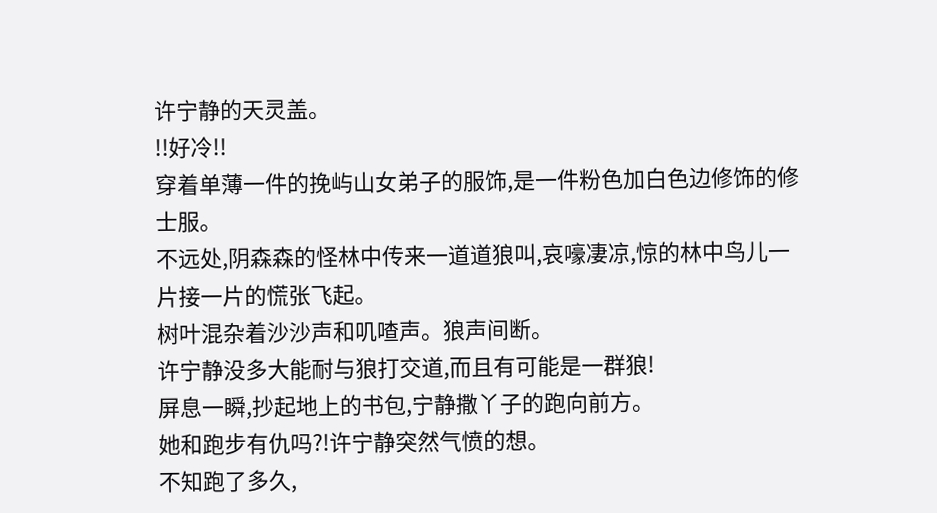许宁静的天灵盖。
!!好冷!!
穿着单薄一件的挽屿山女弟子的服饰,是一件粉色加白色边修饰的修士服。
不远处,阴森森的怪林中传来一道道狼叫,哀嚎凄凉,惊的林中鸟儿一片接一片的慌张飞起。
树叶混杂着沙沙声和叽喳声。狼声间断。
许宁静没多大能耐与狼打交道,而且有可能是一群狼!
屏息一瞬,抄起地上的书包,宁静撒丫子的跑向前方。
她和跑步有仇吗?!许宁静突然气愤的想。
不知跑了多久,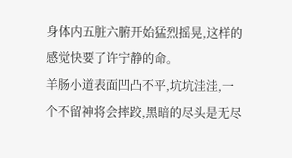身体内五脏六腑开始猛烈摇晃,这样的感觉快要了许宁静的命。
羊肠小道表面凹凸不平,坑坑洼洼,一个不留神将会摔跤,黑暗的尽头是无尽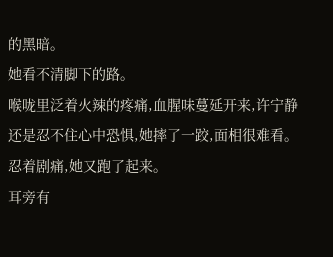的黑暗。
她看不清脚下的路。
喉咙里泛着火辣的疼痛,血腥味蔓延开来,许宁静还是忍不住心中恐惧,她摔了一跤,面相很难看。
忍着剧痛,她又跑了起来。
耳旁有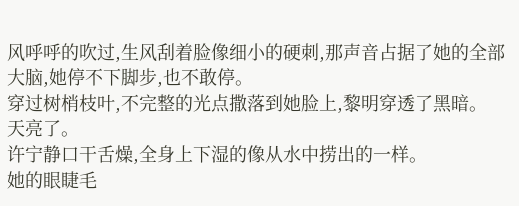风呼呼的吹过,生风刮着脸像细小的硬刺,那声音占据了她的全部大脑,她停不下脚步,也不敢停。
穿过树梢枝叶,不完整的光点撒落到她脸上,黎明穿透了黑暗。
天亮了。
许宁静口干舌燥,全身上下湿的像从水中捞出的一样。
她的眼睫毛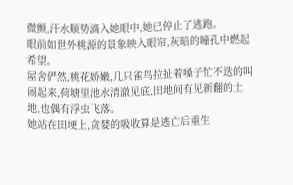微颤,汗水顺势滴入她眼中,她已停止了逃跑。
眼前如世外桃源的景象映入眼帘,灰暗的瞳孔中燃起希望。
屋舍俨然,桃花娇嫩,几只雀鸟拉扯着嗓子忙不迭的叫闹起来,荷塘里池水清澈见底,田地间有见新翻的土地,也偶有浮虫飞落。
她站在田埂上,贪婪的吸收算是逃亡后重生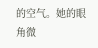的空气。她的眼角微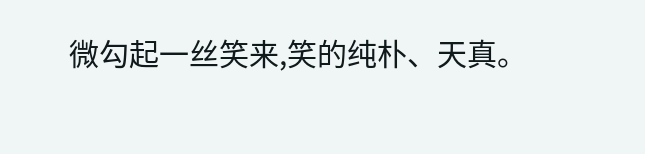微勾起一丝笑来,笑的纯朴、天真。